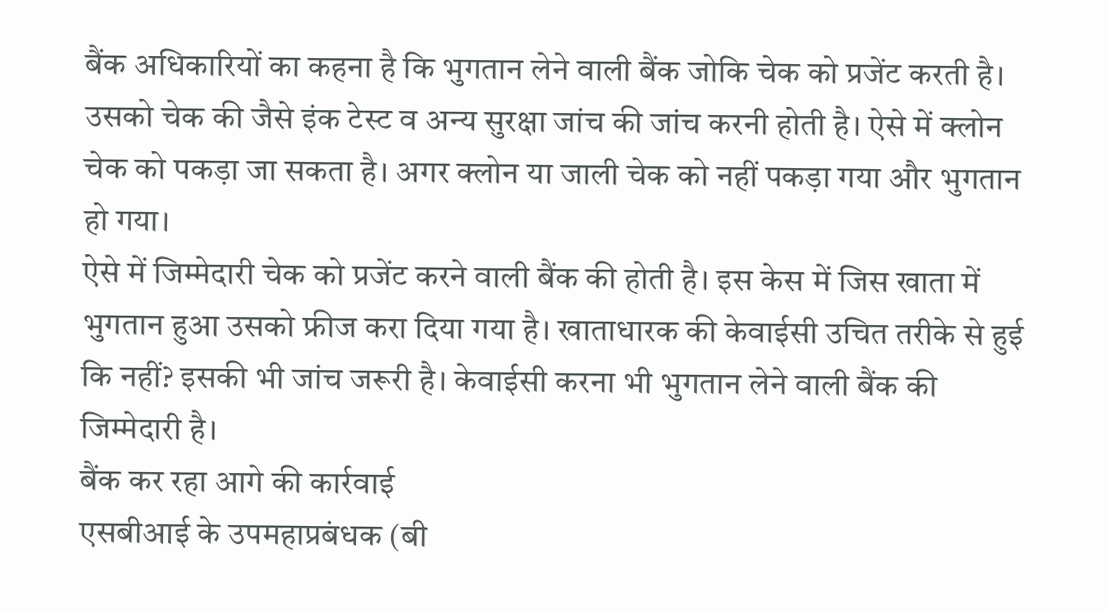बैंक अधिकारियों का कहना है कि भुगतान लेने वाली बैंक जोकि चेक को प्रजेंट करती है। उसको चेक की जैसे इंक टेस्ट व अन्य सुरक्षा जांच की जांच करनी होती है। ऐसे में क्लोन चेक को पकड़ा जा सकता है। अगर क्लोन या जाली चेक को नहीं पकड़ा गया और भुगतान हो गया।
ऐसे में जिम्मेदारी चेक को प्रजेंट करने वाली बैंक की होती है। इस केस में जिस खाता में भुगतान हुआ उसको फ्रीज करा दिया गया है। खाताधारक की केवाईसी उचित तरीके से हुई कि नहीं? इसकी भी जांच जरूरी है। केवाईसी करना भी भुगतान लेने वाली बैंक की जिम्मेदारी है।
बैंक कर रहा आगे की कार्रवाई
एसबीआई के उपमहाप्रबंधक (बी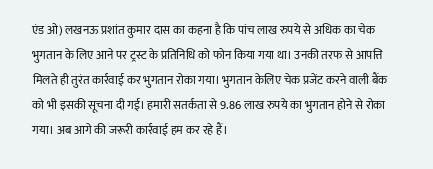एंड ओ) लखनऊ प्रशांत कुमार दास का कहना है कि पांच लाख रुपये से अधिक का चेक भुगतान के लिए आने पर ट्रस्ट के प्रतिनिधि को फोन किया गया था। उनकी तरफ से आपत्ति मिलते ही तुरंत कार्रवाई कर भुगतान रोका गया। भुगतान केलिए चेक प्रजेंट करने वाली बैंक को भी इसकी सूचना दी गई। हमारी सतर्कता से 9.86 लाख रुपये का भुगतान होने से रोका गया। अब आगे की जरूरी कार्रवाई हम कर रहे हैं।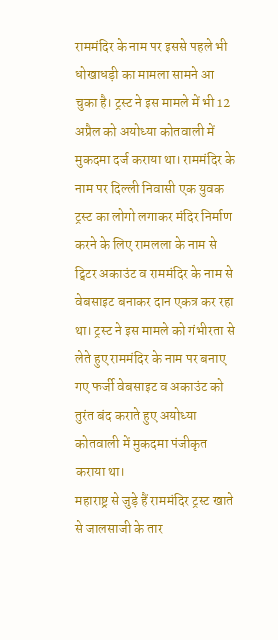राममंदिर के नाम पर इससे पहले भी धोखाधड़ी का मामला सामने आ चुका है। ट्रस्ट ने इस मामले में भी 12 अप्रैल को अयोध्या कोतवाली में मुकदमा दर्ज कराया था। राममंदिर के नाम पर दिल्ली निवासी एक युवक ट्रस्ट का लोगो लगाकर मंदिर निर्माण करने के लिए रामलला के नाम से ट्विटर अकाउंट व राममंदिर के नाम से वेबसाइट बनाकर दान एकत्र कर रहा था। ट्रस्ट ने इस मामले को गंभीरता से लेते हुए राममंदिर के नाम पर बनाए गए फर्जी वेबसाइट व अकाउंट को तुरंत बंद कराते हुए अयोध्या कोतवाली में मुकदमा पंजीकृत कराया था।
महाराष्ट्र से जुड़े हैं राममंदिर ट्रस्ट खाते से जालसाजी के तार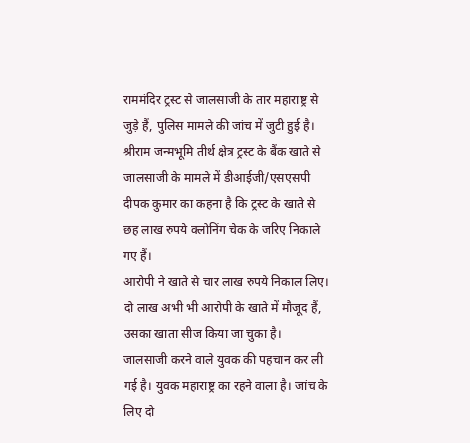राममंदिर ट्रस्ट से जालसाजी के तार महाराष्ट्र से जुड़े हैं, पुलिस मामले की जांच में जुटी हुई है। श्रीराम जन्मभूमि तीर्थ क्षेत्र ट्रस्ट के बैंक खाते से जालसाजी के मामले में डीआईजी/एसएसपी दीपक कुमार का कहना है कि ट्रस्ट के खाते से छह लाख रुपये क्लोनिंग चेक के जरिए निकाले गए हैं।
आरोपी ने खाते से चार लाख रुपये निकाल लिए। दो लाख अभी भी आरोपी के खाते में मौजूद हैं, उसका खाता सीज किया जा चुका है। जालसाजी करने वाले युवक की पहचान कर ली गई है। युवक महाराष्ट्र का रहने वाला है। जांच के लिए दो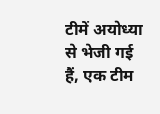टीमें अयोध्या से भेजी गई हैं, एक टीम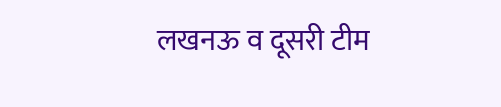लखनऊ व दूसरी टीम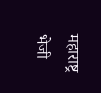महाराष्ट्र भेजी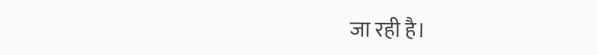जा रही है।